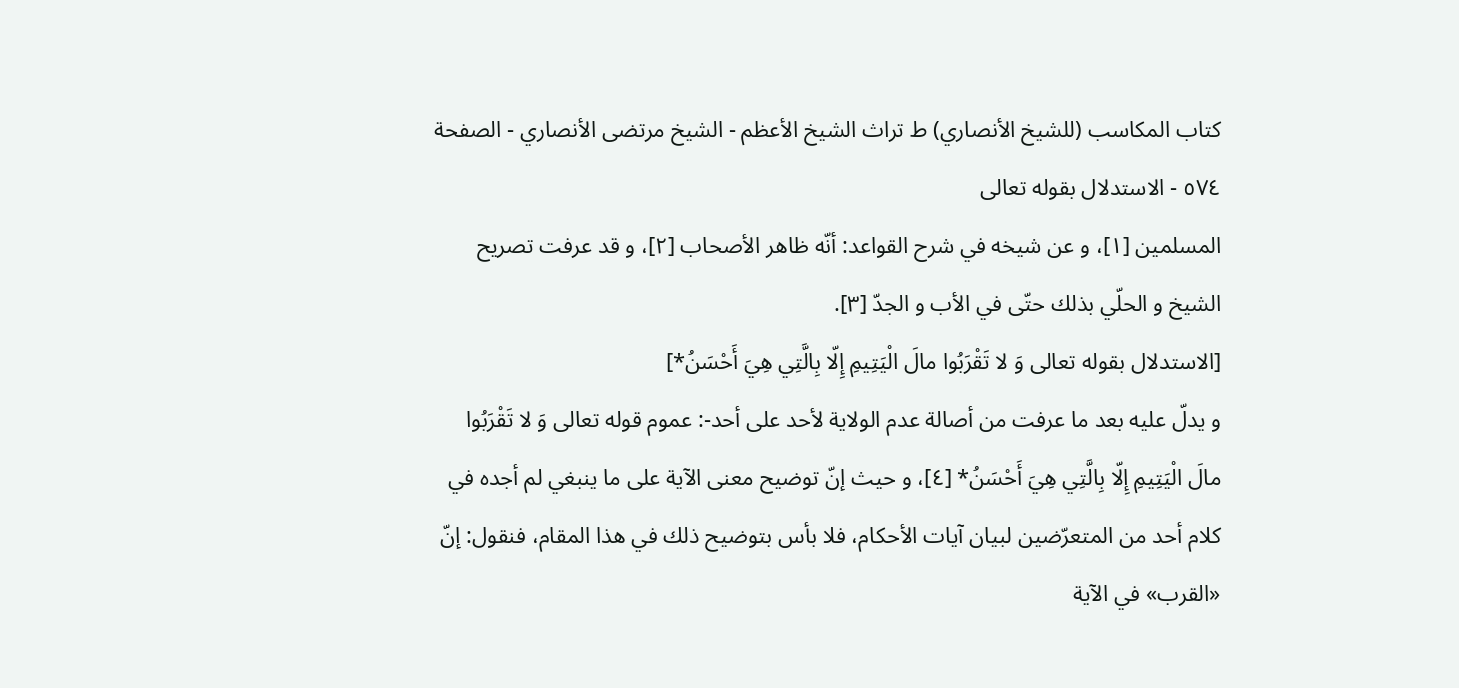كتاب المكاسب (للشيخ الأنصاري) ط تراث الشيخ الأعظم - الشيخ مرتضى الأنصاري - الصفحة ٥٧٤ - الاستدلال بقوله تعالى
المسلمين [١]، و عن شيخه في شرح القواعد: أنّه ظاهر الأصحاب [٢]، و قد عرفت تصريح الشيخ و الحلّي بذلك حتّى في الأب و الجدّ [٣].
[الاستدلال بقوله تعالى وَ لا تَقْرَبُوا مالَ الْيَتِيمِ إِلّا بِالَّتِي هِيَ أَحْسَنُ*]
و يدلّ عليه بعد ما عرفت من أصالة عدم الولاية لأحد على أحد-: عموم قوله تعالى وَ لا تَقْرَبُوا مالَ الْيَتِيمِ إِلّا بِالَّتِي هِيَ أَحْسَنُ* [٤]، و حيث إنّ توضيح معنى الآية على ما ينبغي لم أجده في كلام أحد من المتعرّضين لبيان آيات الأحكام، فلا بأس بتوضيح ذلك في هذا المقام، فنقول: إنّ «القرب» في الآية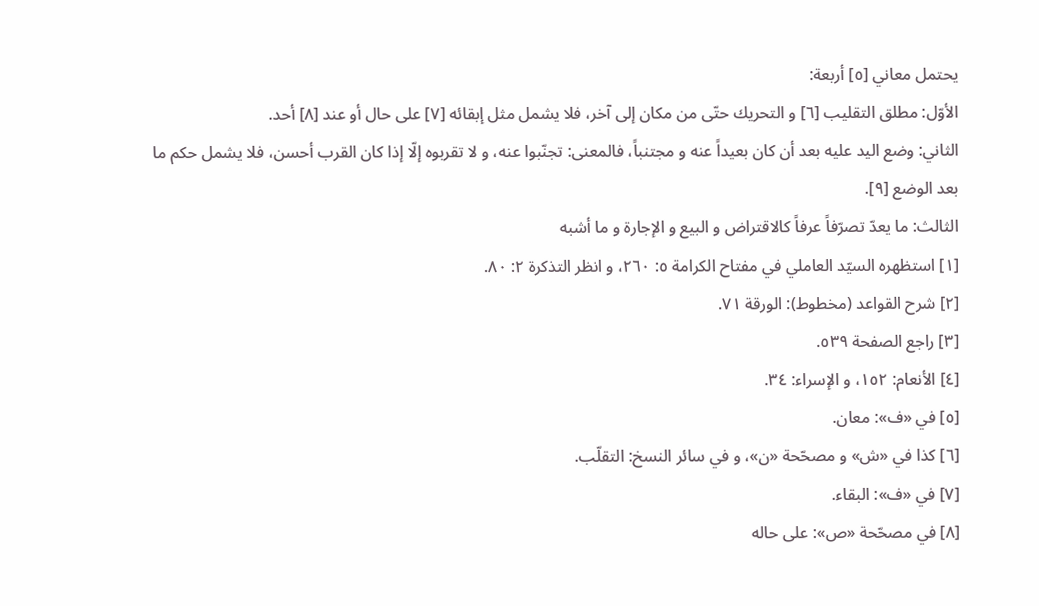يحتمل معاني [٥] أربعة:
الأوّل: مطلق التقليب [٦] و التحريك حتّى من مكان إلى آخر، فلا يشمل مثل إبقائه [٧] على حال أو عند [٨] أحد.
الثاني: وضع اليد عليه بعد أن كان بعيداً عنه و مجتنباً، فالمعنى: تجنّبوا عنه، و لا تقربوه إلّا إذا كان القرب أحسن، فلا يشمل حكم ما بعد الوضع [٩].
الثالث: ما يعدّ تصرّفاً عرفاً كالاقتراض و البيع و الإجارة و ما أشبه
[١] استظهره السيّد العاملي في مفتاح الكرامة ٥: ٢٦٠، و انظر التذكرة ٢: ٨٠.
[٢] شرح القواعد (مخطوط): الورقة ٧١.
[٣] راجع الصفحة ٥٣٩.
[٤] الأنعام: ١٥٢، و الإسراء: ٣٤.
[٥] في «ف»: معان.
[٦] كذا في «ش» و مصحّحة «ن»، و في سائر النسخ: التقلّب.
[٧] في «ف»: البقاء.
[٨] في مصحّحة «ص»: على حاله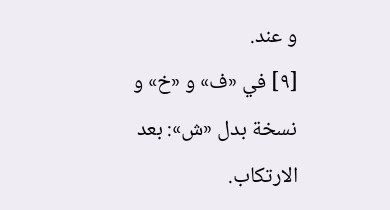و عند.
[٩] في «ف» و «خ» و نسخة بدل «ش»: بعد الارتكاب.